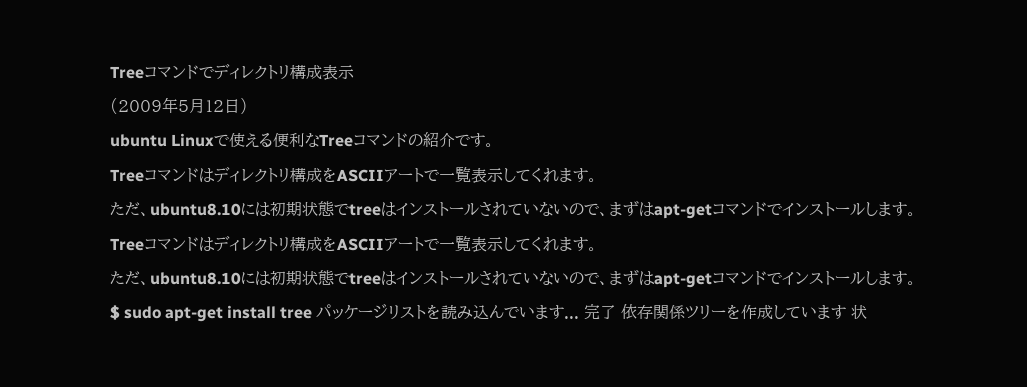Treeコマンドでディレクトリ構成表示
(2009年5月12日)
ubuntu Linuxで使える便利なTreeコマンドの紹介です。
Treeコマンドはディレクトリ構成をASCIIアートで一覧表示してくれます。
ただ、ubuntu8.10には初期状態でtreeはインストールされていないので、まずはapt-getコマンドでインストールします。
Treeコマンドはディレクトリ構成をASCIIアートで一覧表示してくれます。
ただ、ubuntu8.10には初期状態でtreeはインストールされていないので、まずはapt-getコマンドでインストールします。
$ sudo apt-get install tree パッケージリストを読み込んでいます... 完了 依存関係ツリーを作成しています 状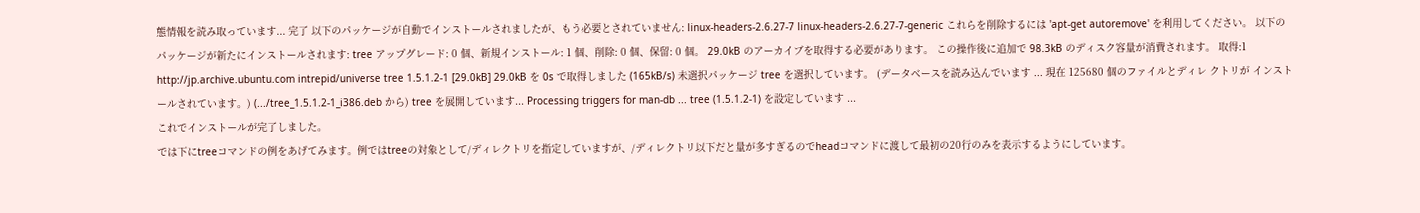態情報を読み取っています... 完了 以下のパッケージが自動でインストールされましたが、もう必要とされていません: linux-headers-2.6.27-7 linux-headers-2.6.27-7-generic これらを削除するには 'apt-get autoremove' を利用してください。 以下のパッケージが新たにインストールされます: tree アップグレード: 0 個、新規インストール: 1 個、削除: 0 個、保留: 0 個。 29.0kB のアーカイブを取得する必要があります。 この操作後に追加で 98.3kB のディスク容量が消費されます。 取得:1 http://jp.archive.ubuntu.com intrepid/universe tree 1.5.1.2-1 [29.0kB] 29.0kB を 0s で取得しました (165kB/s) 未選択パッケージ tree を選択しています。 (データベースを読み込んでいます ... 現在 125680 個のファイルとディレ クトリが インストールされています。) (.../tree_1.5.1.2-1_i386.deb から) tree を展開しています... Processing triggers for man-db ... tree (1.5.1.2-1) を設定しています ...
これでインストールが完了しました。
では下にtreeコマンドの例をあげてみます。例ではtreeの対象として/ディレクトリを指定していますが、/ディレクトリ以下だと量が多すぎるのでheadコマンドに渡して最初の20行のみを表示するようにしています。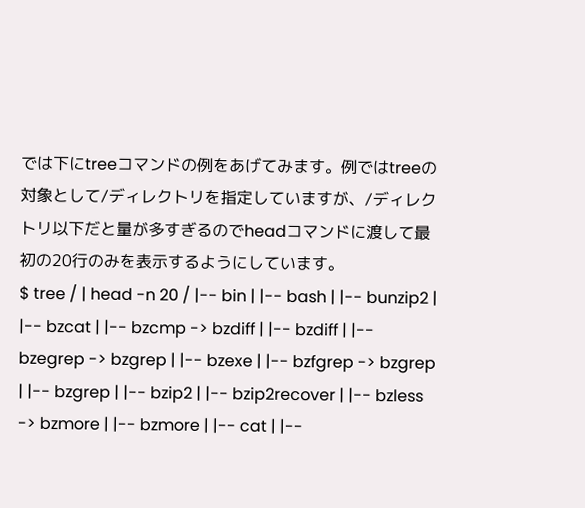では下にtreeコマンドの例をあげてみます。例ではtreeの対象として/ディレクトリを指定していますが、/ディレクトリ以下だと量が多すぎるのでheadコマンドに渡して最初の20行のみを表示するようにしています。
$ tree / | head -n 20 / |-- bin | |-- bash | |-- bunzip2 | |-- bzcat | |-- bzcmp -> bzdiff | |-- bzdiff | |-- bzegrep -> bzgrep | |-- bzexe | |-- bzfgrep -> bzgrep | |-- bzgrep | |-- bzip2 | |-- bzip2recover | |-- bzless -> bzmore | |-- bzmore | |-- cat | |--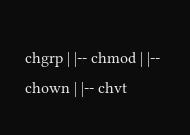chgrp | |-- chmod | |-- chown | |-- chvt